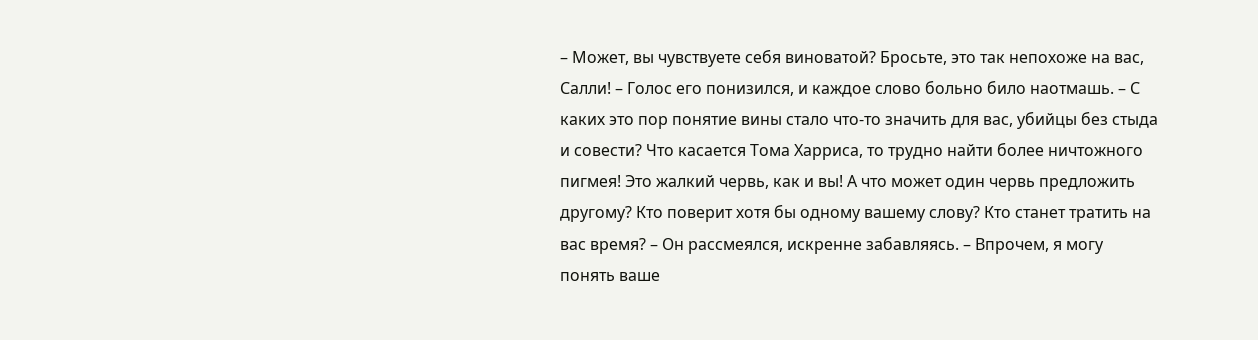– Может, вы чувствуете себя виноватой? Бросьте, это так непохоже на вас, Салли! – Голос его понизился, и каждое слово больно било наотмашь. – С каких это пор понятие вины стало что-то значить для вас, убийцы без стыда и совести? Что касается Тома Харриса, то трудно найти более ничтожного пигмея! Это жалкий червь, как и вы! А что может один червь предложить другому? Кто поверит хотя бы одному вашему слову? Кто станет тратить на вас время? – Он рассмеялся, искренне забавляясь. – Впрочем, я могу понять ваше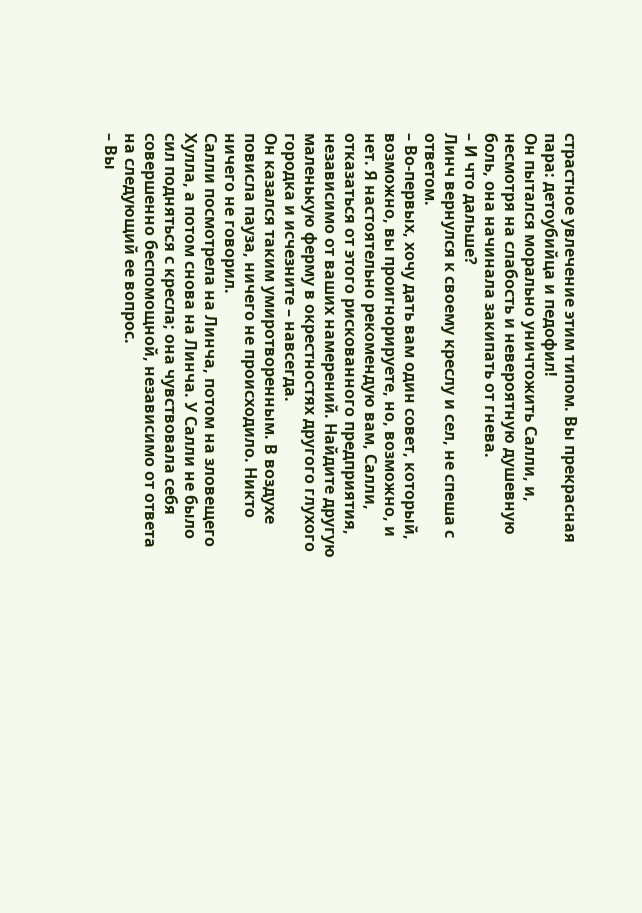страстное увлечение этим типом. Вы прекрасная пара: детоубийца и педофил!
Он пытался морально уничтожить Салли, и, несмотря на слабость и невероятную душевную боль, она начинала закипать от гнева.
– И что дальше?
Линч вернулся к своему креслу и сел, не спеша с ответом.
– Во-первых, хочу дать вам один совет, который, возможно, вы проигнорируете, но, возможно, и нет. Я настоятельно рекомендую вам, Салли, отказаться от этого рискованного предприятия, независимо от ваших намерений. Найдите другую маленькую ферму в окрестностях другого глухого городка и исчезните – навсегда.
Он казался таким умиротворенным. В воздухе повисла пауза, ничего не происходило. Никто ничего не говорил.
Салли посмотрела на Линча, потом на зловещего Хулла, а потом снова на Линча. У Салли не было сил подняться с кресла; она чувствовала себя совершенно беспомощной, независимо от ответа на следующий ее вопрос.
– Вы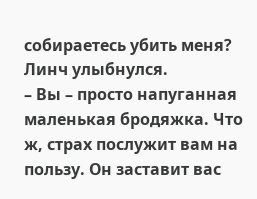собираетесь убить меня? Линч улыбнулся.
– Вы – просто напуганная маленькая бродяжка. Что ж, страх послужит вам на пользу. Он заставит вас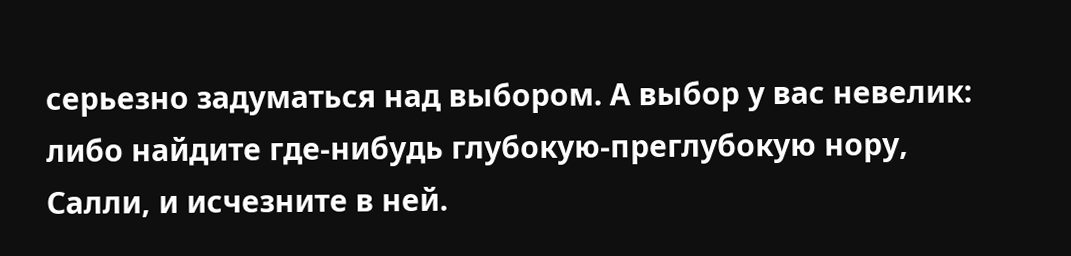серьезно задуматься над выбором. А выбор у вас невелик: либо найдите где-нибудь глубокую-преглубокую нору, Салли, и исчезните в ней.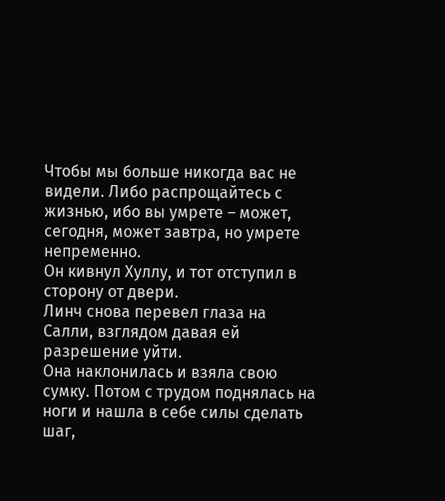Чтобы мы больше никогда вас не видели. Либо распрощайтесь с жизнью, ибо вы умрете – может, сегодня, может завтра, но умрете непременно.
Он кивнул Хуллу, и тот отступил в сторону от двери.
Линч снова перевел глаза на Салли, взглядом давая ей разрешение уйти.
Она наклонилась и взяла свою сумку. Потом с трудом поднялась на ноги и нашла в себе силы сделать шаг,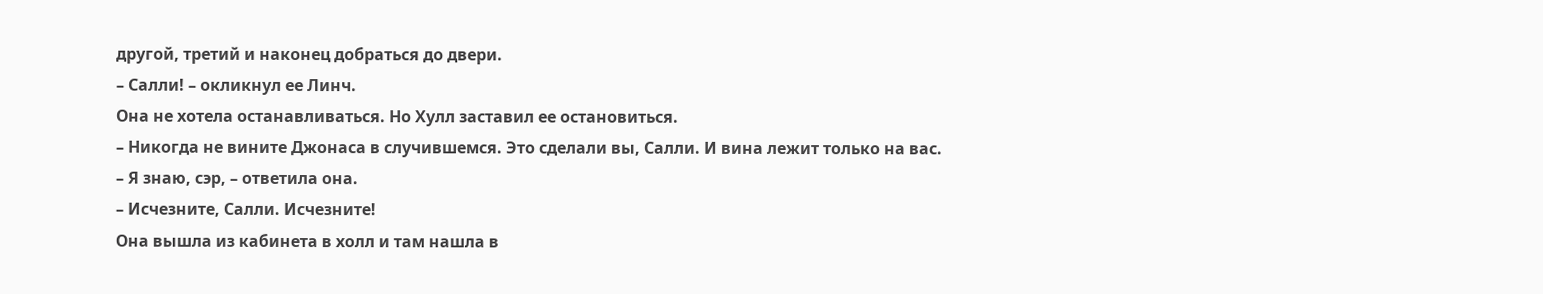другой, третий и наконец добраться до двери.
– Салли! – окликнул ее Линч.
Она не хотела останавливаться. Но Хулл заставил ее остановиться.
– Никогда не вините Джонаса в случившемся. Это сделали вы, Салли. И вина лежит только на вас.
– Я знаю, сэр, – ответила она.
– Исчезните, Салли. Исчезните!
Она вышла из кабинета в холл и там нашла в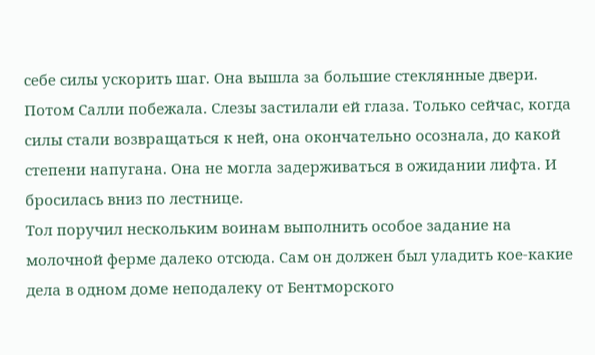себе силы ускорить шаг. Она вышла за большие стеклянные двери.
Потом Салли побежала. Слезы застилали ей глаза. Только сейчас, когда силы стали возвращаться к ней, она окончательно осознала, до какой степени напугана. Она не могла задерживаться в ожидании лифта. И бросилась вниз по лестнице.
Тол поручил нескольким воинам выполнить особое задание на молочной ферме далеко отсюда. Сам он должен был уладить кое-какие дела в одном доме неподалеку от Бентморского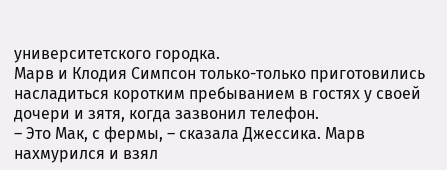университетского городка.
Марв и Клодия Симпсон только-только приготовились насладиться коротким пребыванием в гостях у своей дочери и зятя, когда зазвонил телефон.
– Это Мак, с фермы, – сказала Джессика. Марв нахмурился и взял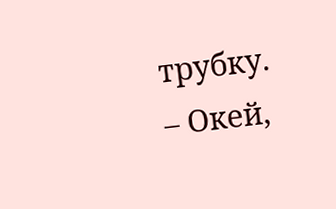трубку.
– Окей,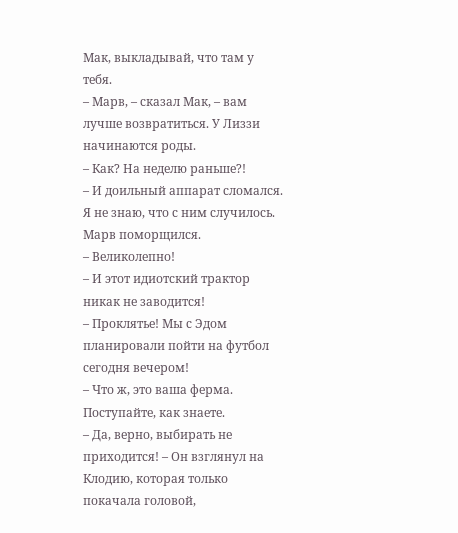Мак, выкладывай, что там у тебя.
– Марв, – сказал Мак, – вам лучше возвратиться. У Лиззи начинаются роды.
– Как? На неделю раньше?!
– И доильный аппарат сломался. Я не знаю, что с ним случилось.
Марв поморщился.
– Великолепно!
– И этот идиотский трактор никак не заводится!
– Проклятье! Мы с Эдом планировали пойти на футбол сегодня вечером!
– Что ж, это ваша ферма. Поступайте, как знаете.
– Да, верно, выбирать не приходится! – Он взглянул на Клодию, которая только покачала головой,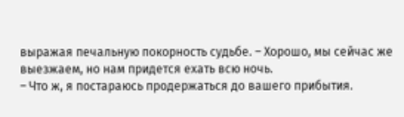выражая печальную покорность судьбе. – Хорошо, мы сейчас же выезжаем, но нам придется ехать всю ночь.
– Что ж, я постараюсь продержаться до вашего прибытия.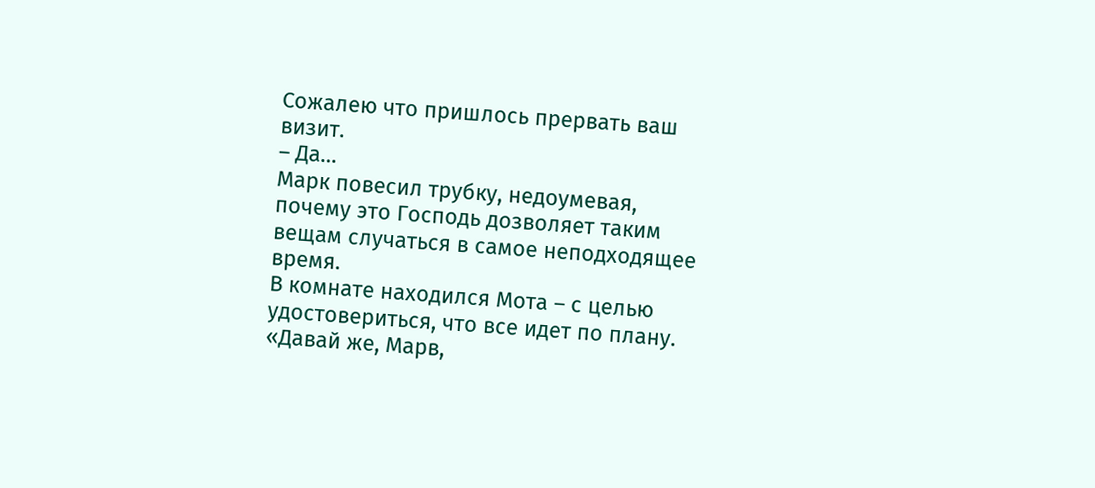Сожалею что пришлось прервать ваш визит.
– Да…
Марк повесил трубку, недоумевая, почему это Господь дозволяет таким вещам случаться в самое неподходящее время.
В комнате находился Мота – с целью удостовериться, что все идет по плану. «Давай же, Марв,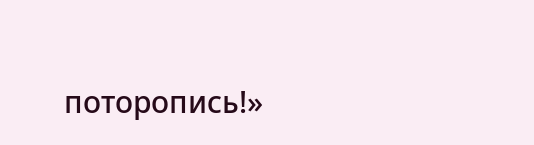поторопись!»